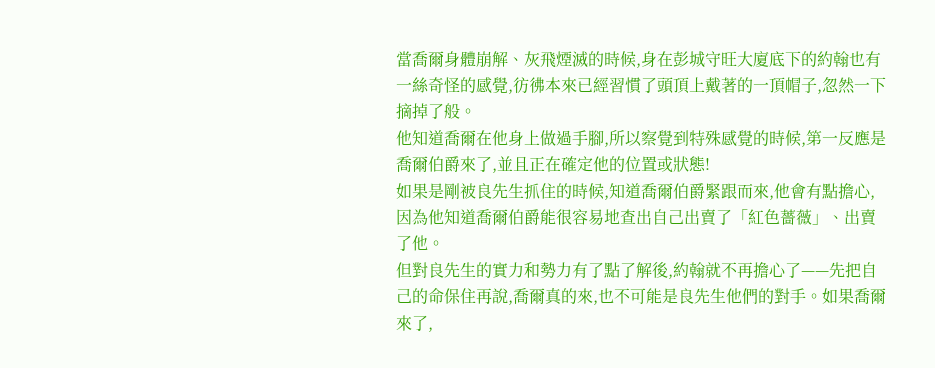當喬爾身體崩解、灰飛煙滅的時候,身在彭城守旺大廈底下的約翰也有一絲奇怪的感覺,彷彿本來已經習慣了頭頂上戴著的一頂帽子,忽然一下摘掉了般。
他知道喬爾在他身上做過手腳,所以察覺到特殊感覺的時候,第一反應是喬爾伯爵來了,並且正在確定他的位置或狀態!
如果是剛被良先生抓住的時候,知道喬爾伯爵緊跟而來,他會有點擔心,因為他知道喬爾伯爵能很容易地查出自己出賣了「紅色薔薇」、出賣了他。
但對良先生的實力和勢力有了點了解後,約翰就不再擔心了——先把自己的命保住再說,喬爾真的來,也不可能是良先生他們的對手。如果喬爾來了,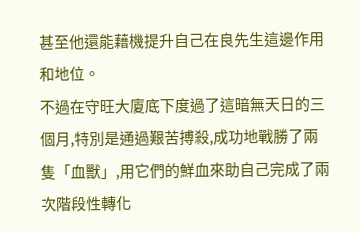甚至他還能藉機提升自己在良先生這邊作用和地位。
不過在守旺大廈底下度過了這暗無天日的三個月,特別是通過艱苦搏殺,成功地戰勝了兩隻「血獸」,用它們的鮮血來助自己完成了兩次階段性轉化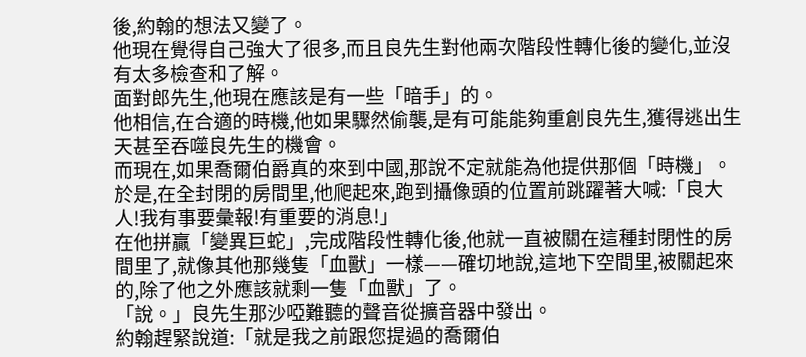後,約翰的想法又變了。
他現在覺得自己強大了很多,而且良先生對他兩次階段性轉化後的變化,並沒有太多檢查和了解。
面對郎先生,他現在應該是有一些「暗手」的。
他相信,在合適的時機,他如果驟然偷襲,是有可能能夠重創良先生,獲得逃出生天甚至吞噬良先生的機會。
而現在,如果喬爾伯爵真的來到中國,那說不定就能為他提供那個「時機」。
於是,在全封閉的房間里,他爬起來,跑到攝像頭的位置前跳躍著大喊:「良大人!我有事要彙報!有重要的消息!」
在他拼贏「變異巨蛇」,完成階段性轉化後,他就一直被關在這種封閉性的房間里了,就像其他那幾隻「血獸」一樣——確切地說,這地下空間里,被關起來的,除了他之外應該就剩一隻「血獸」了。
「說。」良先生那沙啞難聽的聲音從擴音器中發出。
約翰趕緊說道:「就是我之前跟您提過的喬爾伯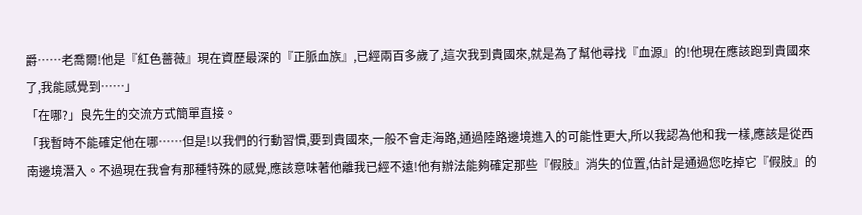爵……老喬爾!他是『紅色薔薇』現在資歷最深的『正脈血族』,已經兩百多歲了,這次我到貴國來,就是為了幫他尋找『血源』的!他現在應該跑到貴國來了,我能感覺到……」
「在哪?」良先生的交流方式簡單直接。
「我暫時不能確定他在哪……但是!以我們的行動習慣,要到貴國來,一般不會走海路,通過陸路邊境進入的可能性更大,所以我認為他和我一樣,應該是從西南邊境潛入。不過現在我會有那種特殊的感覺,應該意味著他離我已經不遠!他有辦法能夠確定那些『假肢』消失的位置,估計是通過您吃掉它『假肢』的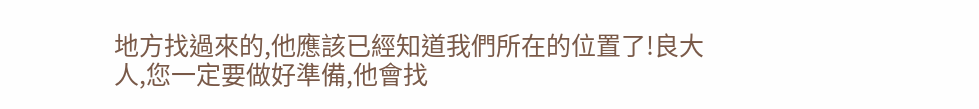地方找過來的,他應該已經知道我們所在的位置了!良大人,您一定要做好準備,他會找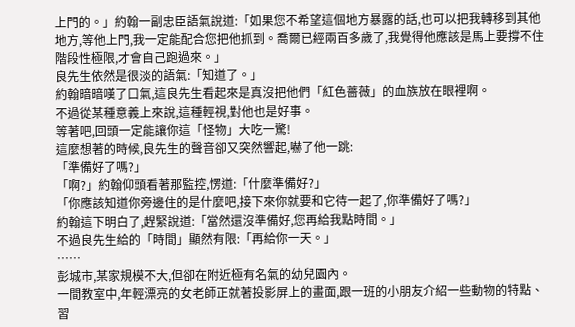上門的。」約翰一副忠臣語氣說道:「如果您不希望這個地方暴露的話,也可以把我轉移到其他地方,等他上門,我一定能配合您把他抓到。喬爾已經兩百多歲了,我覺得他應該是馬上要撐不住階段性極限,才會自己跑過來。」
良先生依然是很淡的語氣:「知道了。」
約翰暗暗嘆了口氣,這良先生看起來是真沒把他們「紅色薔薇」的血族放在眼裡啊。
不過從某種意義上來說,這種輕視,對他也是好事。
等著吧,回頭一定能讓你這「怪物」大吃一驚!
這麼想著的時候,良先生的聲音卻又突然響起,嚇了他一跳:
「準備好了嗎?」
「啊?」約翰仰頭看著那監控,愣道:「什麼準備好?」
「你應該知道你旁邊住的是什麼吧,接下來你就要和它待一起了,你準備好了嗎?」
約翰這下明白了,趕緊說道:「當然還沒準備好,您再給我點時間。」
不過良先生給的「時間」顯然有限:「再給你一天。」
……
彭城市,某家規模不大,但卻在附近極有名氣的幼兒園內。
一間教室中,年輕漂亮的女老師正就著投影屏上的畫面,跟一班的小朋友介紹一些動物的特點、習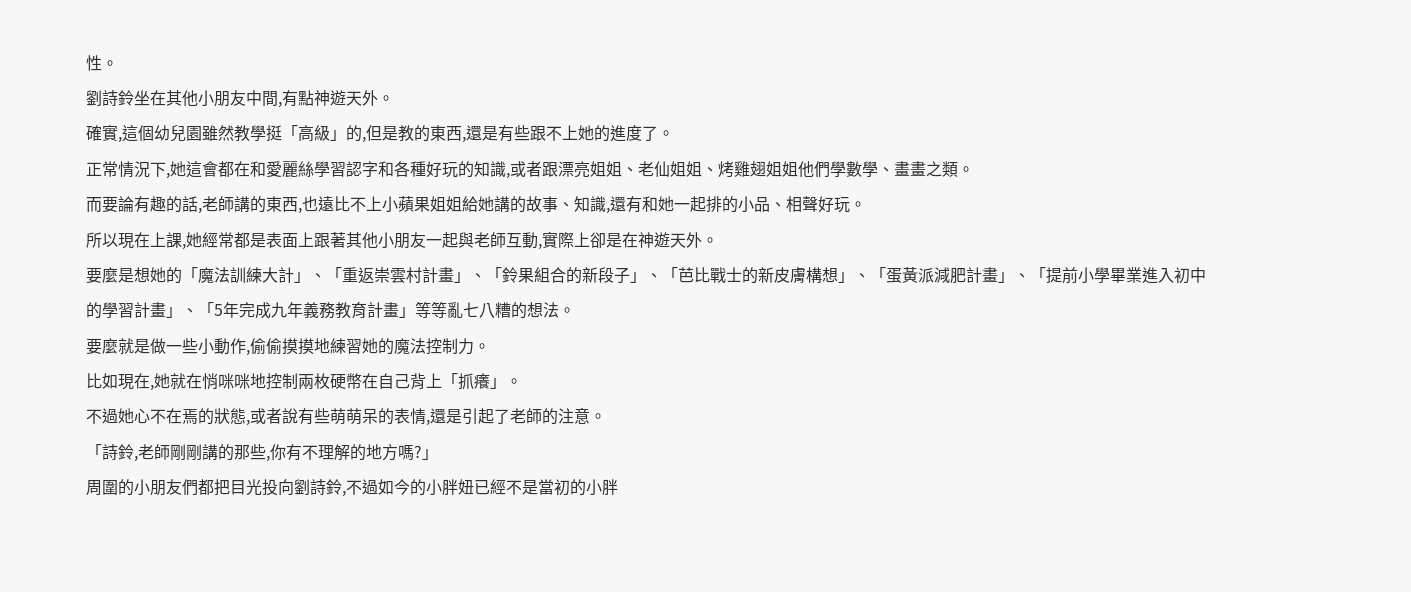性。
劉詩鈴坐在其他小朋友中間,有點神遊天外。
確實,這個幼兒園雖然教學挺「高級」的,但是教的東西,還是有些跟不上她的進度了。
正常情況下,她這會都在和愛麗絲學習認字和各種好玩的知識,或者跟漂亮姐姐、老仙姐姐、烤雞翅姐姐他們學數學、畫畫之類。
而要論有趣的話,老師講的東西,也遠比不上小蘋果姐姐給她講的故事、知識,還有和她一起排的小品、相聲好玩。
所以現在上課,她經常都是表面上跟著其他小朋友一起與老師互動,實際上卻是在神遊天外。
要麼是想她的「魔法訓練大計」、「重返崇雲村計畫」、「鈴果組合的新段子」、「芭比戰士的新皮膚構想」、「蛋黃派減肥計畫」、「提前小學畢業進入初中的學習計畫」、「5年完成九年義務教育計畫」等等亂七八糟的想法。
要麼就是做一些小動作,偷偷摸摸地練習她的魔法控制力。
比如現在,她就在悄咪咪地控制兩枚硬幣在自己背上「抓癢」。
不過她心不在焉的狀態,或者說有些萌萌呆的表情,還是引起了老師的注意。
「詩鈴,老師剛剛講的那些,你有不理解的地方嗎?」
周圍的小朋友們都把目光投向劉詩鈴,不過如今的小胖妞已經不是當初的小胖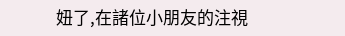妞了,在諸位小朋友的注視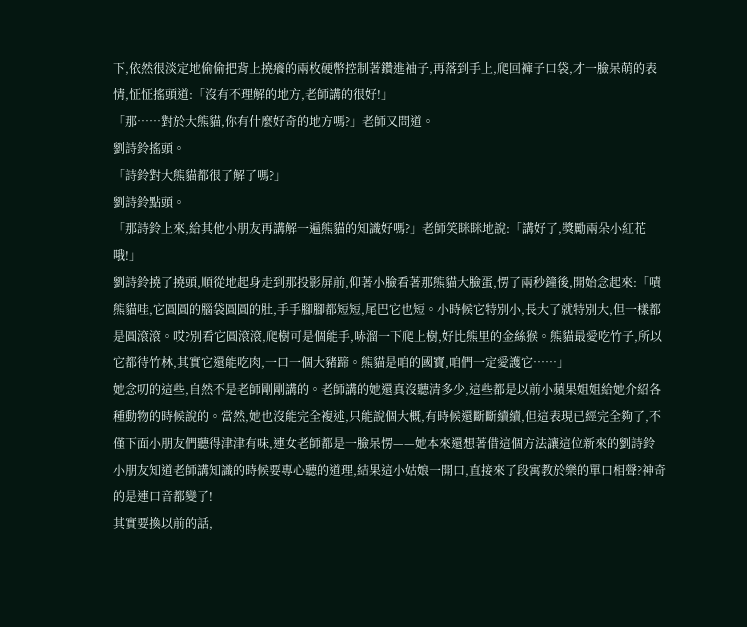下,依然很淡定地偷偷把背上撓癢的兩枚硬幣控制著鑽進袖子,再落到手上,爬回褲子口袋,才一臉呆萌的表情,怔怔搖頭道:「沒有不理解的地方,老師講的很好!」
「那……對於大熊貓,你有什麼好奇的地方嗎?」老師又問道。
劉詩鈴搖頭。
「詩鈴對大熊貓都很了解了嗎?」
劉詩鈴點頭。
「那詩鈴上來,給其他小朋友再講解一遍熊貓的知識好嗎?」老師笑眯眯地說:「講好了,獎勵兩朵小紅花哦!」
劉詩鈴撓了撓頭,順從地起身走到那投影屏前,仰著小臉看著那熊貓大臉蛋,愣了兩秒鐘後,開始念起來:「嘖熊貓哇,它圓圓的腦袋圓圓的肚,手手腳腳都短短,尾巴它也短。小時候它特別小,長大了就特別大,但一樣都是圓滾滾。哎?別看它圓滾滾,爬樹可是個能手,哧溜一下爬上樹,好比熊里的金絲猴。熊貓最愛吃竹子,所以它都待竹林,其實它還能吃肉,一口一個大豬蹄。熊貓是咱的國寶,咱們一定愛護它……」
她念叨的這些,自然不是老師剛剛講的。老師講的她還真沒聽清多少,這些都是以前小蘋果姐姐給她介紹各種動物的時候說的。當然,她也沒能完全複述,只能說個大概,有時候還斷斷續續,但這表現已經完全夠了,不僅下面小朋友們聽得津津有味,連女老師都是一臉呆愣——她本來還想著借這個方法讓這位新來的劉詩鈴小朋友知道老師講知識的時候要專心聽的道理,結果這小姑娘一開口,直接來了段寓教於樂的單口相聲?神奇的是連口音都變了!
其實要換以前的話,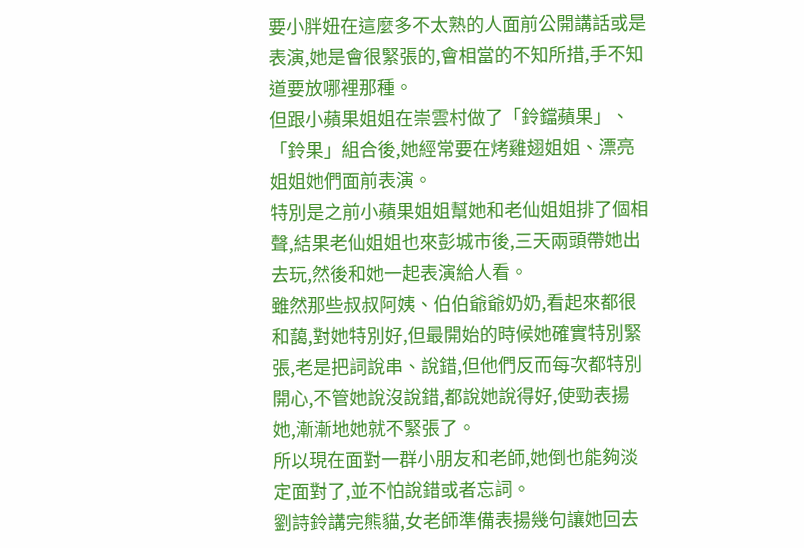要小胖妞在這麼多不太熟的人面前公開講話或是表演,她是會很緊張的,會相當的不知所措,手不知道要放哪裡那種。
但跟小蘋果姐姐在崇雲村做了「鈴鐺蘋果」、「鈴果」組合後,她經常要在烤雞翅姐姐、漂亮姐姐她們面前表演。
特別是之前小蘋果姐姐幫她和老仙姐姐排了個相聲,結果老仙姐姐也來彭城市後,三天兩頭帶她出去玩,然後和她一起表演給人看。
雖然那些叔叔阿姨、伯伯爺爺奶奶,看起來都很和藹,對她特別好,但最開始的時候她確實特別緊張,老是把詞說串、說錯,但他們反而每次都特別開心,不管她說沒說錯,都說她說得好,使勁表揚她,漸漸地她就不緊張了。
所以現在面對一群小朋友和老師,她倒也能夠淡定面對了,並不怕說錯或者忘詞。
劉詩鈴講完熊貓,女老師準備表揚幾句讓她回去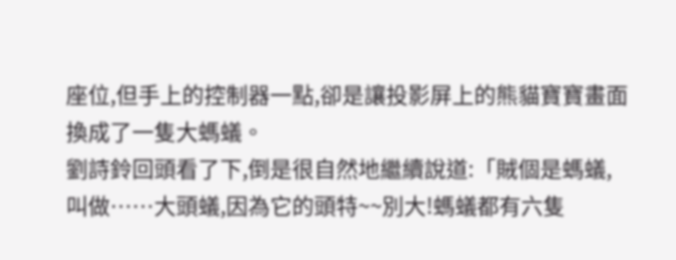座位,但手上的控制器一點,卻是讓投影屏上的熊貓寶寶畫面換成了一隻大螞蟻。
劉詩鈴回頭看了下,倒是很自然地繼續說道:「賊個是螞蟻,叫做……大頭蟻,因為它的頭特~~別大!螞蟻都有六隻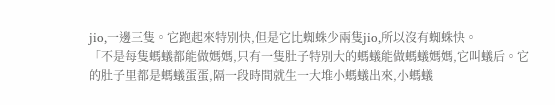jio,一邊三隻。它跑起來特別快,但是它比蜘蛛少兩隻jio,所以沒有蜘蛛快。
「不是每隻螞蟻都能做媽媽,只有一隻肚子特別大的螞蟻能做螞蟻媽媽,它叫蟻后。它的肚子里都是螞蟻蛋蛋,隔一段時間就生一大堆小螞蟻出來,小螞蟻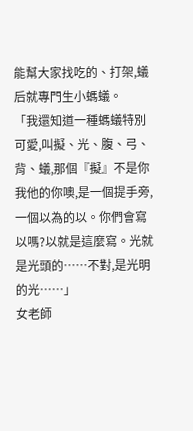能幫大家找吃的、打架,蟻后就專門生小螞蟻。
「我還知道一種螞蟻特別可愛,叫擬、光、腹、弓、背、蟻,那個『擬』不是你我他的你噢,是一個提手旁,一個以為的以。你們會寫以嗎?以就是這麼寫。光就是光頭的……不對,是光明的光……」
女老師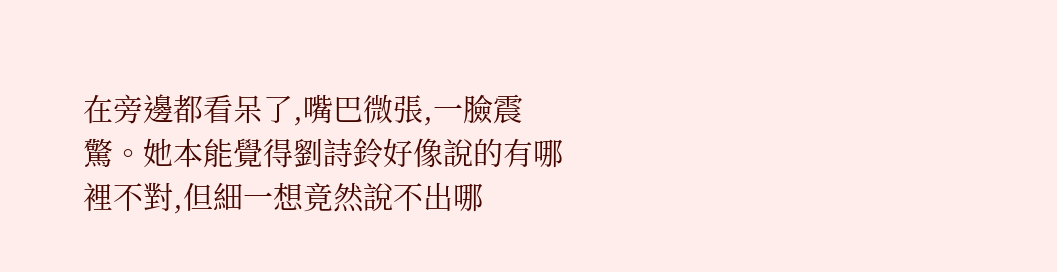在旁邊都看呆了,嘴巴微張,一臉震驚。她本能覺得劉詩鈴好像說的有哪裡不對,但細一想竟然說不出哪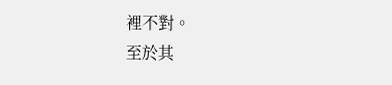裡不對。
至於其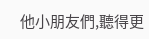他小朋友們,聽得更